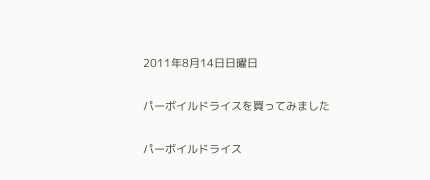2011年8月14日日曜日

パーボイルドライスを買ってみました

パーボイルドライス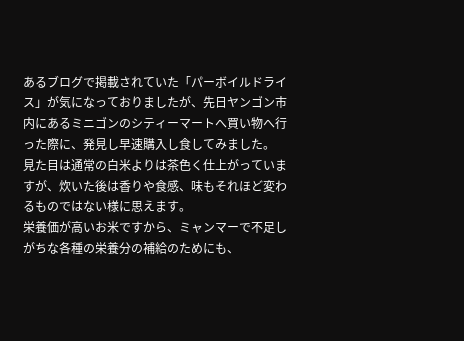あるブログで掲載されていた「パーボイルドライス」が気になっておりましたが、先日ヤンゴン市内にあるミニゴンのシティーマートへ買い物へ行った際に、発見し早速購入し食してみました。
見た目は通常の白米よりは茶色く仕上がっていますが、炊いた後は香りや食感、味もそれほど変わるものではない様に思えます。
栄養価が高いお米ですから、ミャンマーで不足しがちな各種の栄養分の補給のためにも、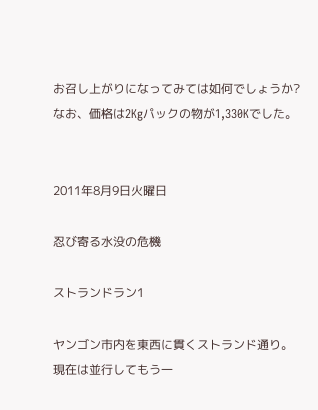お召し上がりになってみては如何でしょうか?
なお、価格は2Kgパックの物が1,330Kでした。


2011年8月9日火曜日

忍び寄る水没の危機

ストランドラン1

ヤンゴン市内を東西に貫くストランド通り。
現在は並行してもう一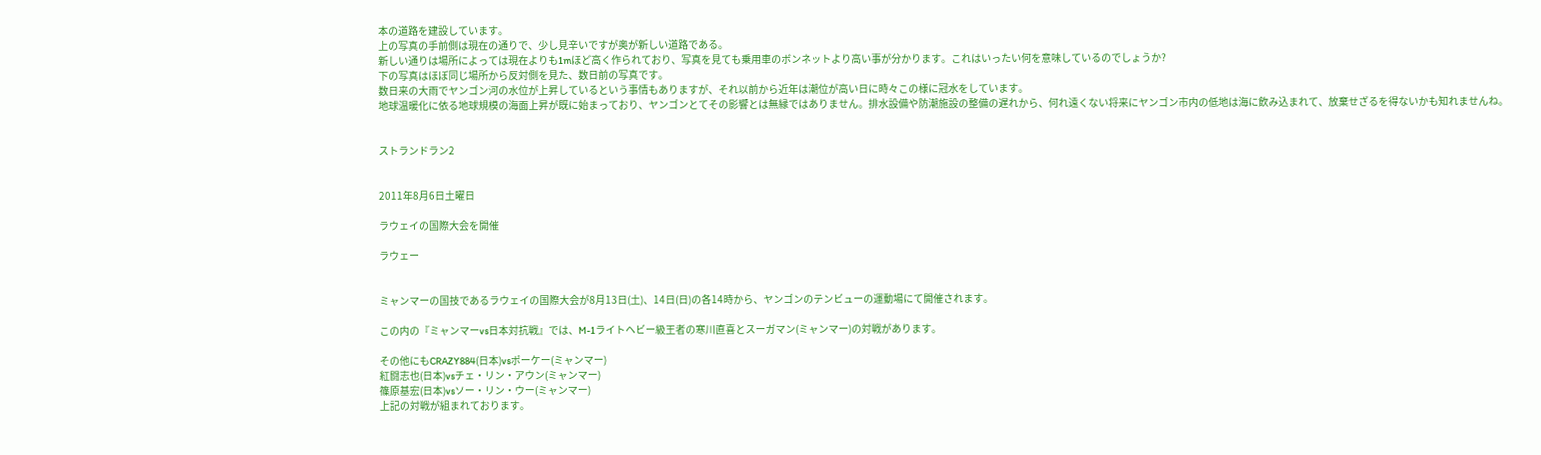本の道路を建設しています。
上の写真の手前側は現在の通りで、少し見辛いですが奥が新しい道路である。
新しい通りは場所によっては現在よりも1mほど高く作られており、写真を見ても乗用車のボンネットより高い事が分かります。これはいったい何を意味しているのでしょうか?
下の写真はほぼ同じ場所から反対側を見た、数日前の写真です。
数日来の大雨でヤンゴン河の水位が上昇しているという事情もありますが、それ以前から近年は潮位が高い日に時々この様に冠水をしています。
地球温暖化に依る地球規模の海面上昇が既に始まっており、ヤンゴンとてその影響とは無縁ではありません。排水設備や防潮施設の整備の遅れから、何れ遠くない将来にヤンゴン市内の低地は海に飲み込まれて、放棄せざるを得ないかも知れませんね。


ストランドラン2


2011年8月6日土曜日

ラウェイの国際大会を開催

ラウェー


ミャンマーの国技であるラウェイの国際大会が8月13日(土)、14日(日)の各14時から、ヤンゴンのテンビューの運動場にて開催されます。

この内の『ミャンマーvs日本対抗戦』では、M-1ライトヘビー級王者の寒川直喜とスーガマン(ミャンマー)の対戦があります。

その他にもCRAZY884(日本)vsポーケー(ミャンマー)
紅闘志也(日本)vsチェ・リン・アウン(ミャンマー)
篠原基宏(日本)vsソー・リン・ウー(ミャンマー)
上記の対戦が組まれております。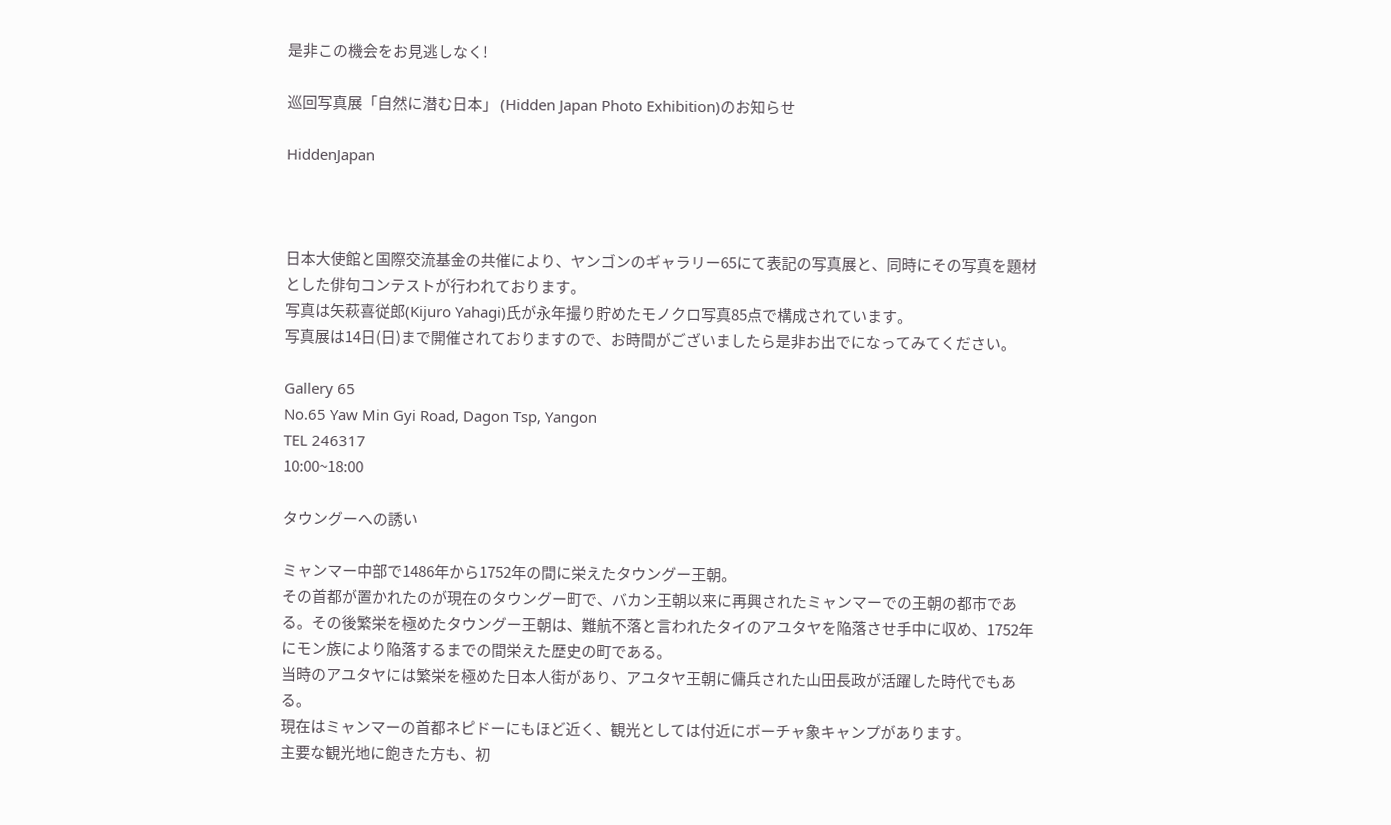是非この機会をお見逃しなく!

巡回写真展「自然に潜む日本」 (Hidden Japan Photo Exhibition)のお知らせ

HiddenJapan



日本大使館と国際交流基金の共催により、ヤンゴンのギャラリー65にて表記の写真展と、同時にその写真を題材とした俳句コンテストが行われております。
写真は矢萩喜従郎(Kijuro Yahagi)氏が永年撮り貯めたモノクロ写真85点で構成されています。
写真展は14日(日)まで開催されておりますので、お時間がございましたら是非お出でになってみてください。

Gallery 65
No.65 Yaw Min Gyi Road, Dagon Tsp, Yangon
TEL 246317
10:00~18:00

タウングーへの誘い

ミャンマー中部で1486年から1752年の間に栄えたタウングー王朝。
その首都が置かれたのが現在のタウングー町で、バカン王朝以来に再興されたミャンマーでの王朝の都市である。その後繁栄を極めたタウングー王朝は、難航不落と言われたタイのアユタヤを陥落させ手中に収め、1752年にモン族により陥落するまでの間栄えた歴史の町である。
当時のアユタヤには繁栄を極めた日本人街があり、アユタヤ王朝に傭兵された山田長政が活躍した時代でもある。
現在はミャンマーの首都ネピドーにもほど近く、観光としては付近にボーチャ象キャンプがあります。
主要な観光地に飽きた方も、初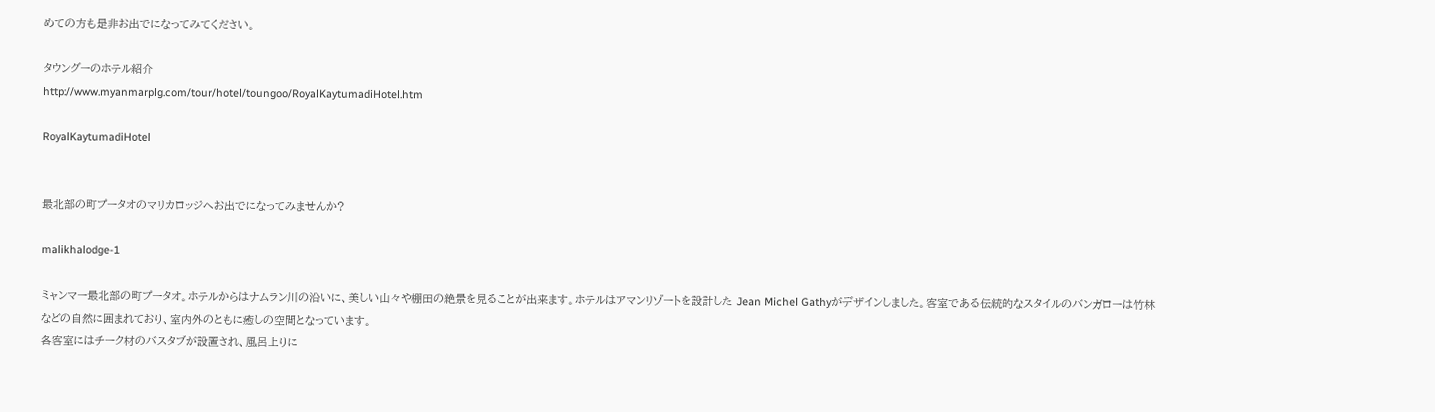めての方も是非お出でになってみてください。

タウングーのホテル紹介
http://www.myanmarplg.com/tour/hotel/toungoo/RoyalKaytumadiHotel.htm

RoyalKaytumadiHotel


最北部の町プータオのマリカロッジへお出でになってみませんか?

malikhalodge-1

ミャンマー最北部の町プータオ。ホテルからはナムラン川の沿いに、美しい山々や棚田の絶景を見ることが出来ます。ホテルはアマンリゾートを設計した Jean Michel Gathyがデザインしました。客室である伝統的なスタイルのバンガローは竹林などの自然に囲まれており、室内外のともに癒しの空間となっています。
各客室にはチーク材のバスタブが設置され、風呂上りに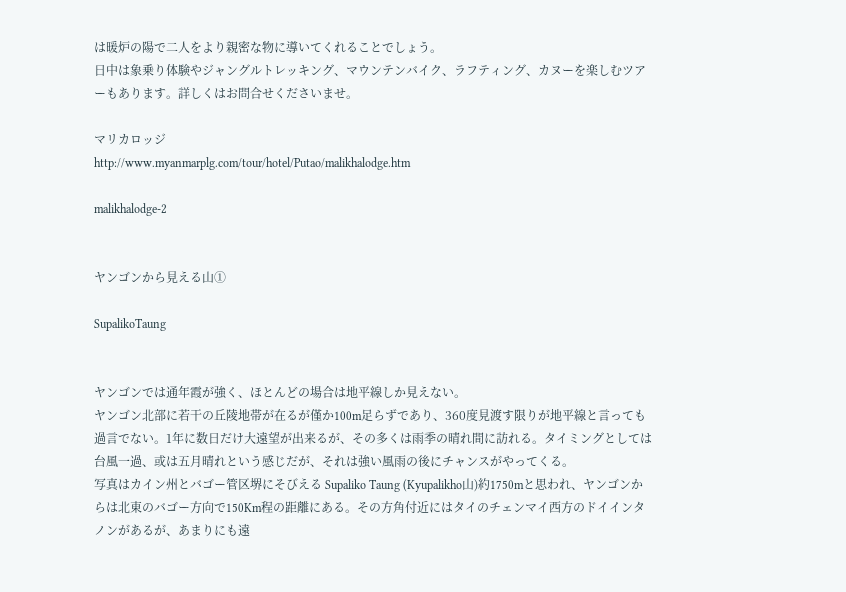は暖炉の陽で二人をより親密な物に導いてくれることでしょう。
日中は象乗り体験やジャングルトレッキング、マウンテンバイク、ラフティング、カヌーを楽しむツアーもあります。詳しくはお問合せくださいませ。

マリカロッジ
http://www.myanmarplg.com/tour/hotel/Putao/malikhalodge.htm

malikhalodge-2


ヤンゴンから見える山①

SupalikoTaung


ヤンゴンでは通年霞が強く、ほとんどの場合は地平線しか見えない。
ヤンゴン北部に若干の丘陵地帯が在るが僅か100m足らずであり、360度見渡す限りが地平線と言っても過言でない。1年に数日だけ大遠望が出来るが、その多くは雨季の晴れ間に訪れる。タイミングとしては台風一過、或は五月晴れという感じだが、それは強い風雨の後にチャンスがやってくる。
写真はカイン州とバゴー管区堺にそびえる Supaliko Taung (Kyupalikho山)約1750mと思われ、ヤンゴンからは北東のバゴー方向で150Km程の距離にある。その方角付近にはタイのチェンマイ西方のドイインタノンがあるが、あまりにも遠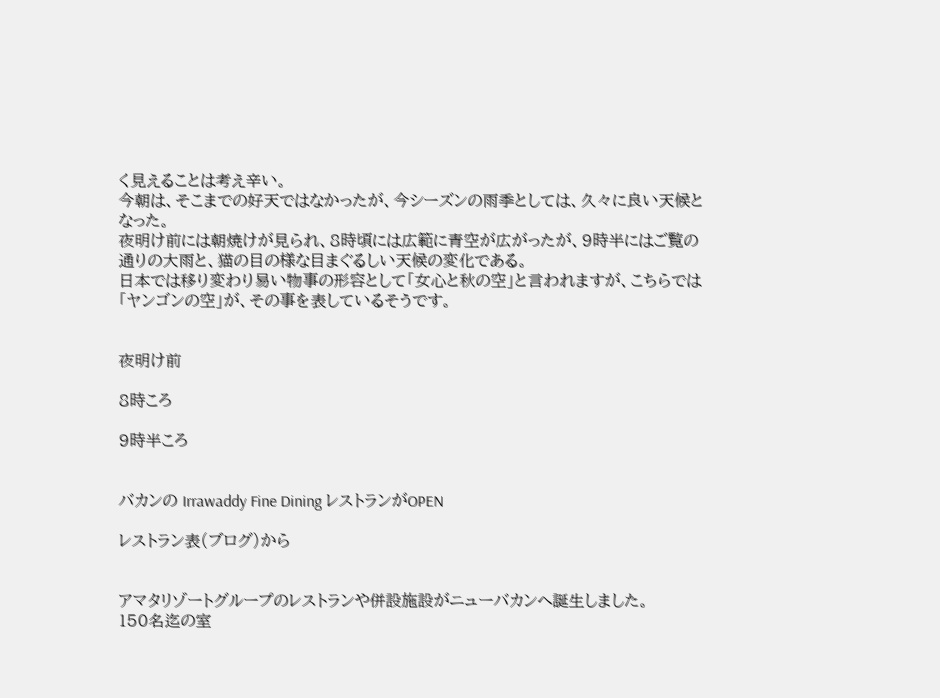く見えることは考え辛い。
今朝は、そこまでの好天ではなかったが、今シーズンの雨季としては、久々に良い天候となった。
夜明け前には朝焼けが見られ、8時頃には広範に青空が広がったが、9時半にはご覧の通りの大雨と、猫の目の様な目まぐるしい天候の変化である。
日本では移り変わり易い物事の形容として「女心と秋の空」と言われますが、こちらでは「ヤンゴンの空」が、その事を表しているそうです。


夜明け前

8時ころ

9時半ころ


バカンの Irrawaddy Fine Dining レストランがOPEN

レストラン表(ブログ)から


アマタリゾートグループのレストランや併設施設がニューバカンへ誕生しました。
150名迄の室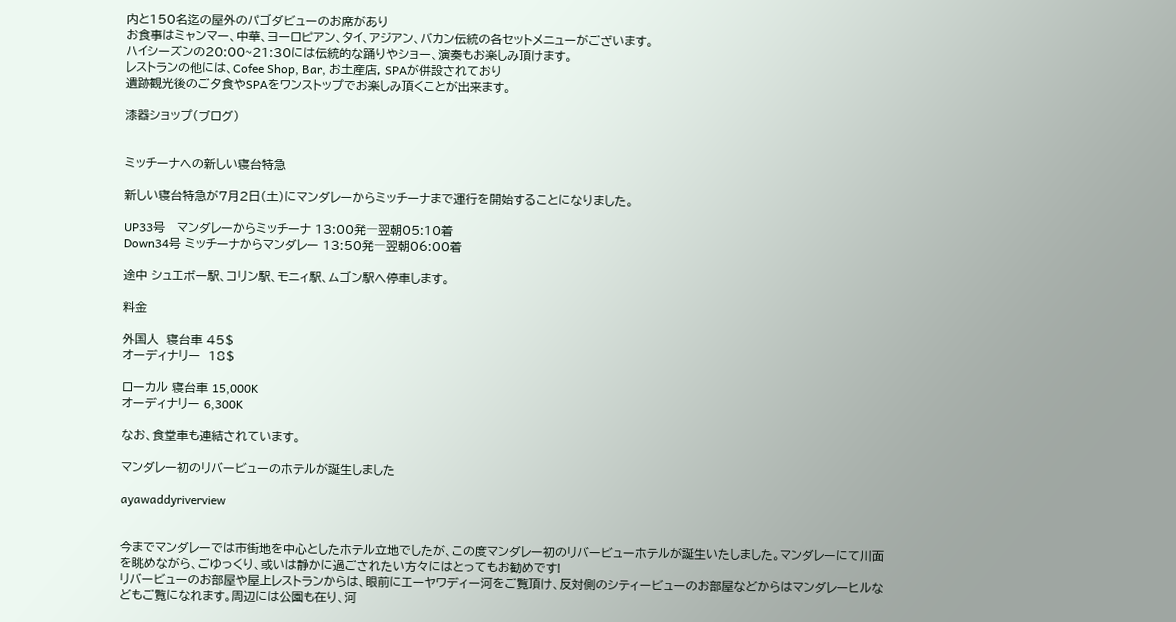内と150名迄の屋外のパゴダビューのお席があり
お食事はミャンマー、中華、ヨーロピアン、タイ、アジアン、バカン伝統の各セットメニューがございます。
ハイシーズンの20:00~21:30には伝統的な踊りやショー、演奏もお楽しみ頂けます。
レストランの他には、Cofee Shop, Bar, お土産店, SPAが併設されており
遺跡観光後のご夕食やSPAをワンストップでお楽しみ頂くことが出来ます。

漆器ショップ(ブログ)


ミッチーナへの新しい寝台特急

新しい寝台特急が7月2日(土)にマンダレーからミッチーナまで運行を開始することになりました。

UP33号   マンダレーからミッチーナ 13:00発―翌朝05:10着
Down34号 ミッチーナからマンダレー 13:50発―翌朝06:00着

途中 シュエボー駅、コリン駅、モニィ駅、ムゴン駅へ停車します。

料金

外国人  寝台車 45$
オーディナリー  18$

ローカル 寝台車 15,000K
オーディナリー 6,300K

なお、食堂車も連結されています。

マンダレー初のリバービューのホテルが誕生しました

ayawaddyriverview


今までマンダレーでは市街地を中心としたホテル立地でしたが、この度マンダレー初のリバービューホテルが誕生いたしました。マンダレーにて川面を眺めながら、ごゆっくり、或いは静かに過ごされたい方々にはとってもお勧めです!
リバービューのお部屋や屋上レストランからは、眼前にエーヤワディー河をご覧頂け、反対側のシティービューのお部屋などからはマンダレーヒルなどもご覧になれます。周辺には公園も在り、河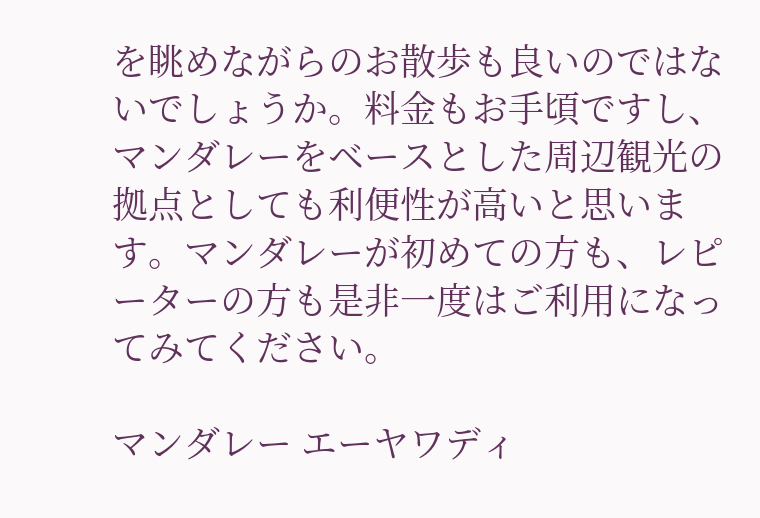を眺めながらのお散歩も良いのではないでしょうか。料金もお手頃ですし、マンダレーをベースとした周辺観光の拠点としても利便性が高いと思います。マンダレーが初めての方も、レピーターの方も是非一度はご利用になってみてください。

マンダレー エーヤワディ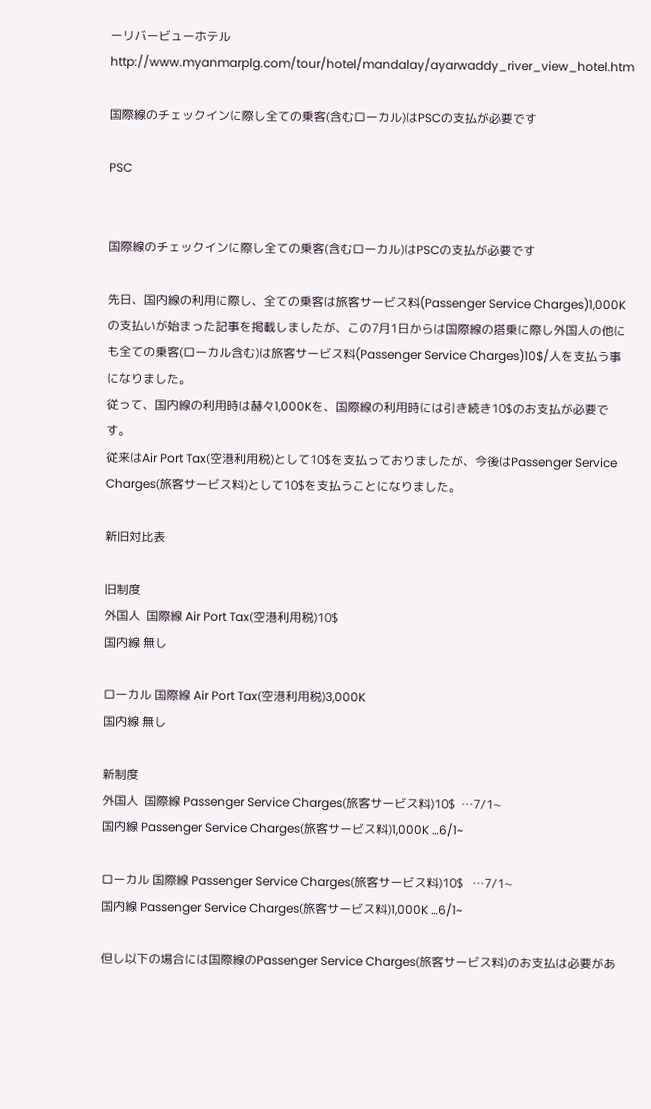ーリバービューホテル
http://www.myanmarplg.com/tour/hotel/mandalay/ayarwaddy_river_view_hotel.htm

国際線のチェックインに際し全ての乗客(含むローカル)はPSCの支払が必要です

PSC


国際線のチェックインに際し全ての乗客(含むローカル)はPSCの支払が必要です

先日、国内線の利用に際し、全ての乗客は旅客サービス料(Passenger Service Charges)1,000Kの支払いが始まった記事を掲載しましたが、この7月1日からは国際線の搭乗に際し外国人の他にも全ての乗客(ローカル含む)は旅客サービス料(Passenger Service Charges)10$/人を支払う事になりました。
従って、国内線の利用時は赫々1,000Kを、国際線の利用時には引き続き10$のお支払が必要です。
従来はAir Port Tax(空港利用税)として10$を支払っておりましたが、今後はPassenger Service Charges(旅客サービス料)として10$を支払うことになりました。

新旧対比表

旧制度
外国人  国際線 Air Port Tax(空港利用税)10$
国内線 無し

ローカル 国際線 Air Port Tax(空港利用税)3,000K
国内線 無し

新制度
外国人  国際線 Passenger Service Charges(旅客サービス料)10$  …7/1~
国内線 Passenger Service Charges(旅客サービス料)1,000K …6/1~

ローカル 国際線 Passenger Service Charges(旅客サービス料)10$   …7/1~
国内線 Passenger Service Charges(旅客サービス料)1,000K …6/1~

但し以下の場合には国際線のPassenger Service Charges(旅客サービス料)のお支払は必要があ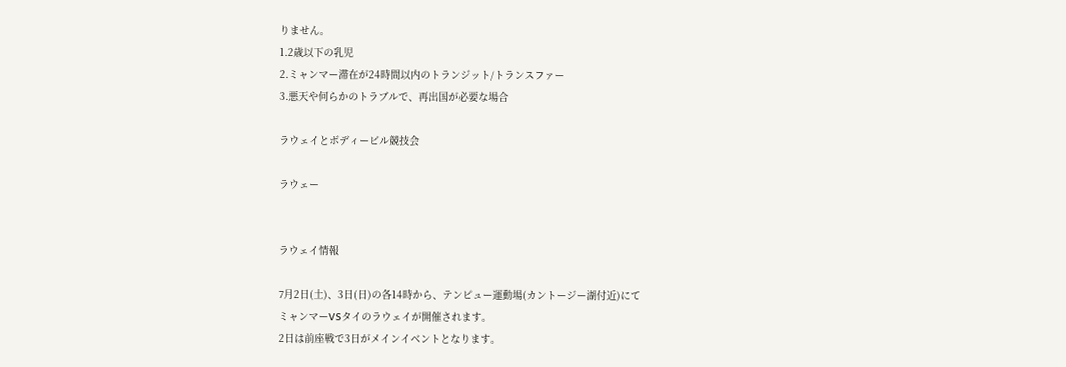りません。
1.2歳以下の乳児
2.ミャンマー滞在が24時間以内のトランジット/トランスファー
3.悪天や何らかのトラブルで、再出国が必要な場合

ラウェイとボディービル競技会

ラウェー


ラウェイ情報

7月2日(土)、3日(日)の各14時から、テンピュー運動場(カントージー湖付近)にて
ミャンマーVSタイのラウェイが開催されます。
2日は前座戦で3日がメインイベントとなります。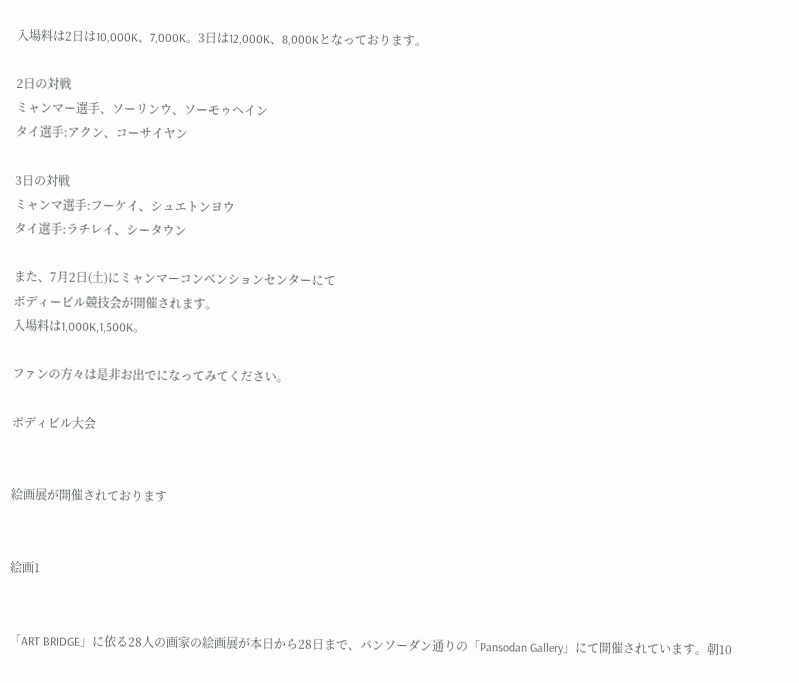入場料は2日は10,000K、7,000K。3日は12,000K、8,000Kとなっております。

2日の対戦
ミャンマー選手、ソーリンウ、ソーモゥヘイン
タイ選手:アクン、コーサイヤン

3日の対戦
ミャンマ選手:フーケイ、シュエトンヨウ
タイ選手:ラチレイ、シータウン

また、7月2日(土)にミャンマーコンベンションセンターにて
ボディービル競技会が開催されます。
入場料は1,000K,1,500K。

ファンの方々は是非お出でになってみてください。

ボディビル大会


絵画展が開催されております


絵画1


「ART BRIDGE」に依る28人の画家の絵画展が本日から28日まで、パンソーダン通りの「Pansodan Gallery」にて開催されています。朝10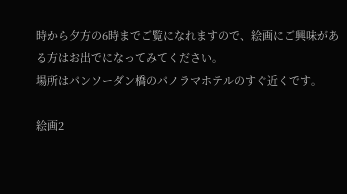時から夕方の6時までご覧になれますので、絵画にご興味がある方はお出でになってみてください。
場所はパンソーダン橋のパノラマホテルのすぐ近くです。

絵画2